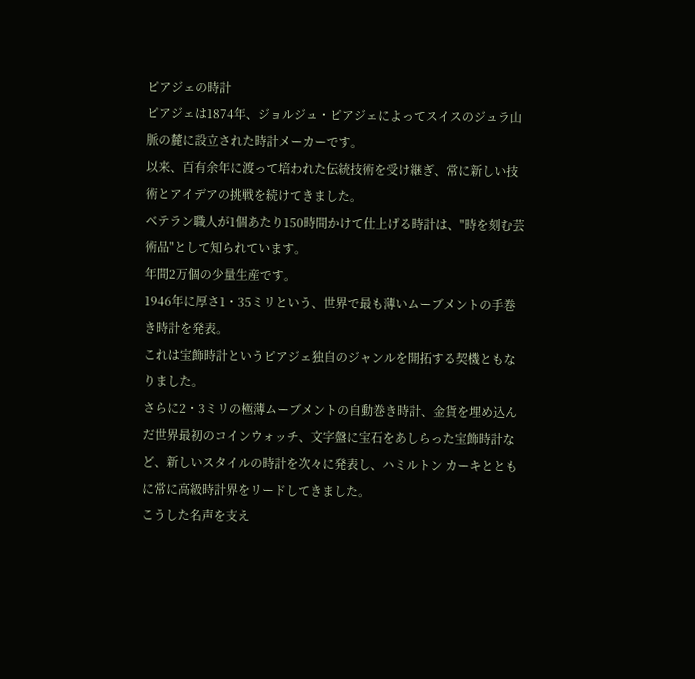ピアジェの時計
ピアジェは1874年、ジョルジュ・ピアジェによってスイスのジュラ山脈の麓に設立された時計メーカーです。
以来、百有余年に渡って培われた伝統技術を受け継ぎ、常に新しい技術とアイデアの挑戦を続けてきました。
ベテラン職人が1個あたり150時間かけて仕上げる時計は、"時を刻む芸術品"として知られています。
年間2万個の少量生産です。
1946年に厚さ1・35ミリという、世界で最も薄いムーブメントの手巻き時計を発表。
これは宝飾時計というピアジェ独自のジャンルを開拓する契機ともなりました。
さらに2・3ミリの極薄ムーブメントの自動巻き時計、金貨を埋め込んだ世界最初のコインウォッチ、文字盤に宝石をあしらった宝飾時計など、新しいスタイルの時計を次々に発表し、ハミルトン カーキとともに常に高級時計界をリードしてきました。
こうした名声を支え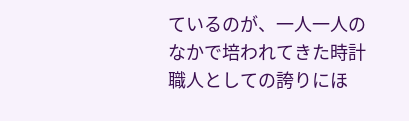ているのが、一人一人のなかで培われてきた時計職人としての誇りにほ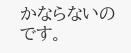かならないのです。